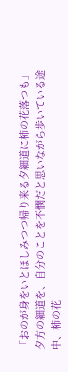「おのが身をいとほしみつつ帰り来る夕細道に柿の花落つも」
夕方の細道を、自分のことを不憫だと思いながら歩いている途中、柿の花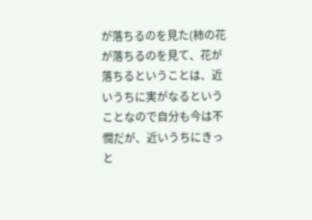が落ちるのを見た(柿の花が落ちるのを見て、花が落ちるということは、近いうちに実がなるということなので自分も今は不憫だが、近いうちにきっと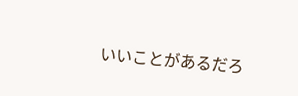いいことがあるだろ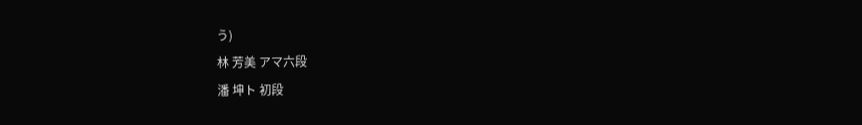う)
林 芳美 アマ六段
潘 坤ト 初段